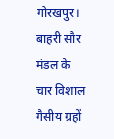गोरखपुर। बाहरी सौर मंडल के चार विशाल गैसीय ग्रहों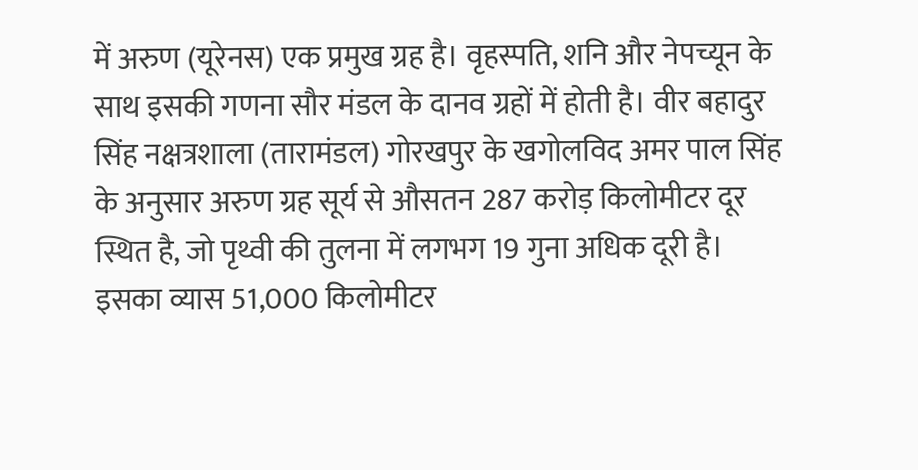में अरुण (यूरेनस) एक प्रमुख ग्रह है। वृहस्पति, शनि और नेपच्यून के साथ इसकी गणना सौर मंडल के दानव ग्रहों में होती है। वीर बहादुर सिंह नक्षत्रशाला (तारामंडल) गोरखपुर के खगोलविद अमर पाल सिंह के अनुसार अरुण ग्रह सूर्य से औसतन 287 करोड़ किलोमीटर दूर स्थित है, जो पृथ्वी की तुलना में लगभग 19 गुना अधिक दूरी है। इसका व्यास 51,000 किलोमीटर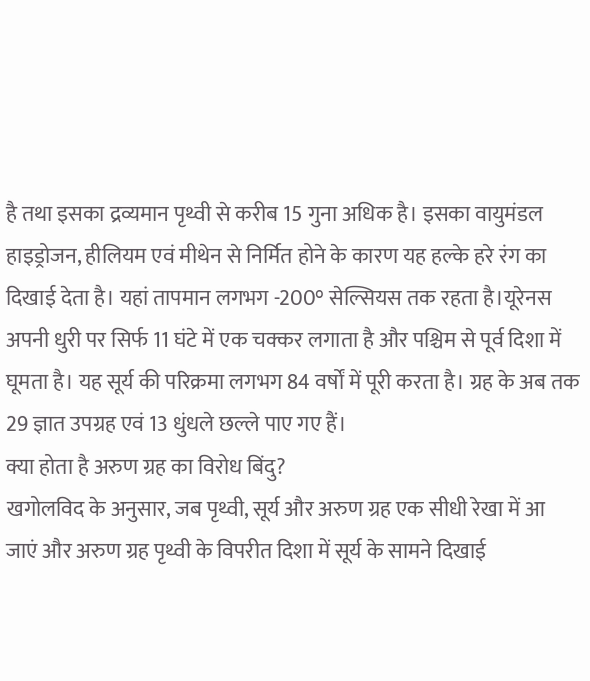है तथा इसका द्रव्यमान पृथ्वी से करीब 15 गुना अधिक है। इसका वायुमंडल हाइड्रोजन, हीलियम एवं मीथेन से निर्मित होने के कारण यह हल्के हरे रंग का दिखाई देता है। यहां तापमान लगभग -200° सेल्सियस तक रहता है।यूरेनस अपनी धुरी पर सिर्फ 11 घंटे में एक चक्कर लगाता है और पश्चिम से पूर्व दिशा में घूमता है। यह सूर्य की परिक्रमा लगभग 84 वर्षों में पूरी करता है। ग्रह के अब तक 29 ज्ञात उपग्रह एवं 13 धुंधले छल्ले पाए गए हैं।
क्या होता है अरुण ग्रह का विरोध बिंदु?
खगोलविद के अनुसार, जब पृथ्वी, सूर्य और अरुण ग्रह एक सीधी रेखा में आ जाएं और अरुण ग्रह पृथ्वी के विपरीत दिशा में सूर्य के सामने दिखाई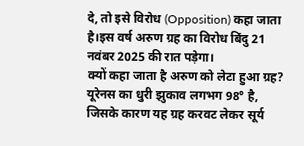दे, तो इसे विरोध (Opposition) कहा जाता है।इस वर्ष अरुण ग्रह का विरोध बिंदु 21 नवंबर 2025 की रात पड़ेगा।
क्यों कहा जाता है अरुण को लेटा हुआ ग्रह?
यूरेनस का धुरी झुकाव लगभग 98° है, जिसके कारण यह ग्रह करवट लेकर सूर्य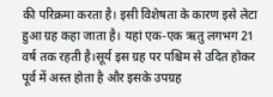की परिक्रमा करता है। इसी विशेषता के कारण इसे लेटा हुआ ग्रह कहा जाता है। यहां एक-एक ऋतु लगभग 21 वर्ष तक रहती है।सूर्य इस ग्रह पर पश्चिम से उदित होकर पूर्व में अस्त होता है और इसके उपग्रह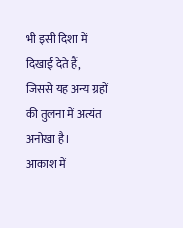भी इसी दिशा में दिखाई देते हैं, जिससे यह अन्य ग्रहों की तुलना में अत्यंत अनोखा है।
आकाश में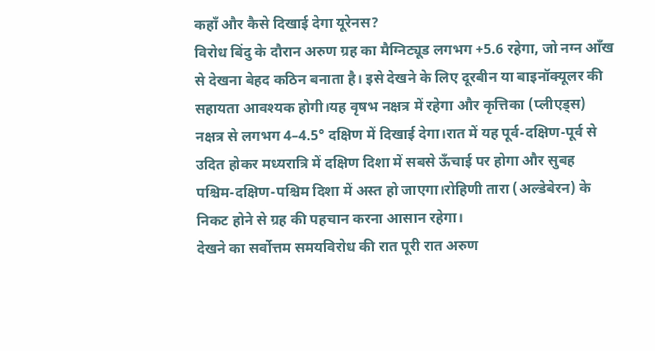कहाँ और कैसे दिखाई देगा यूरेनस?
विरोध बिंदु के दौरान अरुण ग्रह का मैग्निट्यूड लगभग +5.6 रहेगा, जो नग्न आँख से देखना बेहद कठिन बनाता है। इसे देखने के लिए दूरबीन या बाइनॉक्यूलर की सहायता आवश्यक होगी।यह वृषभ नक्षत्र में रहेगा और कृत्तिका (प्लीएड्स) नक्षत्र से लगभग 4–4.5° दक्षिण में दिखाई देगा।रात में यह पूर्व-दक्षिण-पूर्व से उदित होकर मध्यरात्रि में दक्षिण दिशा में सबसे ऊँचाई पर होगा और सुबह पश्चिम-दक्षिण-पश्चिम दिशा में अस्त हो जाएगा।रोहिणी तारा (अल्डेबेरन) के निकट होने से ग्रह की पहचान करना आसान रहेगा।
देखने का सर्वोत्तम समयविरोध की रात पूरी रात अरुण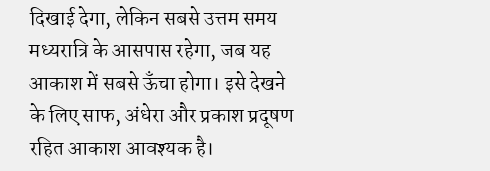दिखाई देगा, लेकिन सबसे उत्तम समय मध्यरात्रि के आसपास रहेगा, जब यह आकाश में सबसे ऊँचा होगा। इसे देखने के लिए साफ, अंधेरा और प्रकाश प्रदूषण रहित आकाश आवश्यक है।